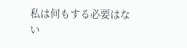私は何もする必要はない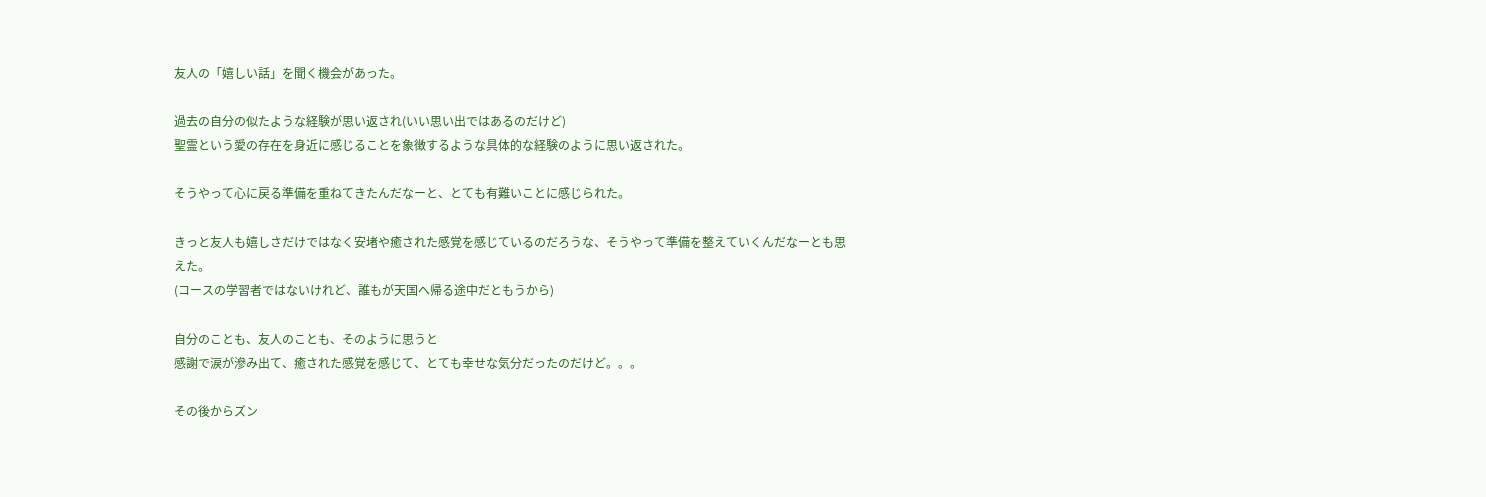友人の「嬉しい話」を聞く機会があった。

過去の自分の似たような経験が思い返され(いい思い出ではあるのだけど)
聖霊という愛の存在を身近に感じることを象徴するような具体的な経験のように思い返された。

そうやって心に戻る準備を重ねてきたんだなーと、とても有難いことに感じられた。

きっと友人も嬉しさだけではなく安堵や癒された感覚を感じているのだろうな、そうやって準備を整えていくんだなーとも思えた。
(コースの学習者ではないけれど、誰もが天国へ帰る途中だともうから)

自分のことも、友人のことも、そのように思うと
感謝で涙が滲み出て、癒された感覚を感じて、とても幸せな気分だったのだけど。。。

その後からズン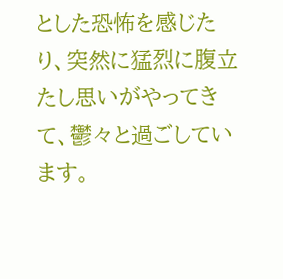とした恐怖を感じたり、突然に猛烈に腹立たし思いがやってきて、鬱々と過ごしています。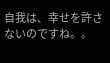自我は、幸せを許さないのですね。。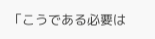「こうである必要は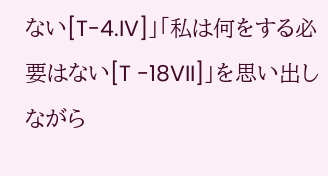ない[T-4.IV]」「私は何をする必要はない[T -18VII]」を思い出しながら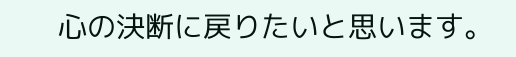心の決断に戻りたいと思います。